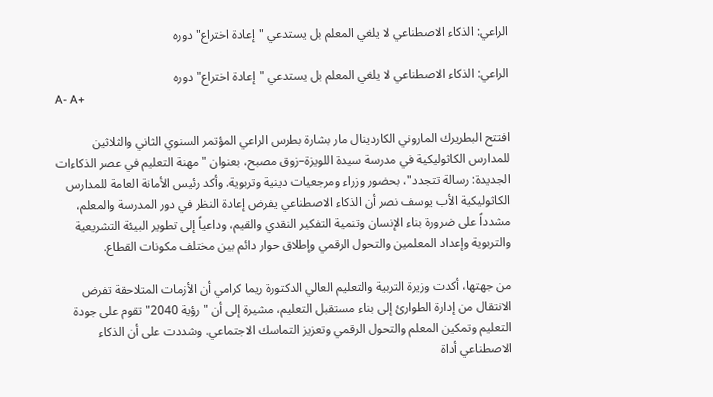الراعي: الذكاء الاصطناعي لا يلغي المعلم بل يستدعي "إعادة اختراع" دوره

الراعي: الذكاء الاصطناعي لا يلغي المعلم بل يستدعي "إعادة اختراع" دوره
A- A+

افتتح البطريرك الماروني الكاردينال مار بشارة بطرس الراعي المؤتمر السنوي الثاني والثلاثين للمدارس الكاثوليكية في مدرسة سيدة اللويزة–زوق مصبح، بعنوان "مهنة التعليم في عصر الذكاءات الجديدة: رسالة تتجدد"، بحضور وزراء ومرجعيات دينية وتربوية. وأكد رئيس الأمانة العامة للمدارس الكاثوليكية الأب يوسف نصر أن الذكاء الاصطناعي يفرض إعادة النظر في دور المدرسة والمعلم، مشدداً على ضرورة بناء الإنسان وتنمية التفكير النقدي والقيم، وداعياً إلى تطوير البيئة التشريعية والتربوية وإعداد المعلمين والتحول الرقمي وإطلاق حوار دائم بين مختلف مكونات القطاع.

من جهتها، أكدت وزيرة التربية والتعليم العالي الدكتورة ريما كرامي أن الأزمات المتلاحقة تفرض الانتقال من إدارة الطوارئ إلى بناء مستقبل التعليم، مشيرة إلى أن "رؤية 2040" تقوم على جودة التعليم وتمكين المعلم والتحول الرقمي وتعزيز التماسك الاجتماعي. وشددت على أن الذكاء الاصطناعي أداة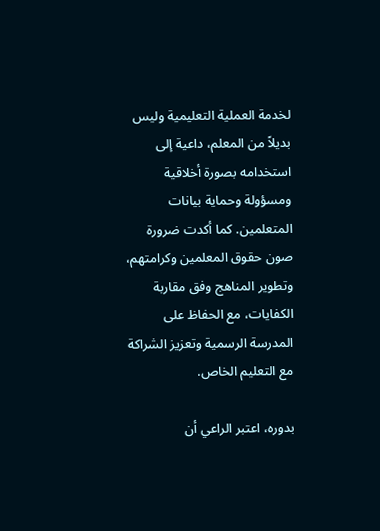لخدمة العملية التعليمية وليس بديلاً من المعلم، داعية إلى استخدامه بصورة أخلاقية ومسؤولة وحماية بيانات المتعلمين. كما أكدت ضرورة صون حقوق المعلمين وكرامتهم، وتطوير المناهج وفق مقاربة الكفايات، مع الحفاظ على المدرسة الرسمية وتعزيز الشراكة مع التعليم الخاص.

بدوره، اعتبر الراعي أن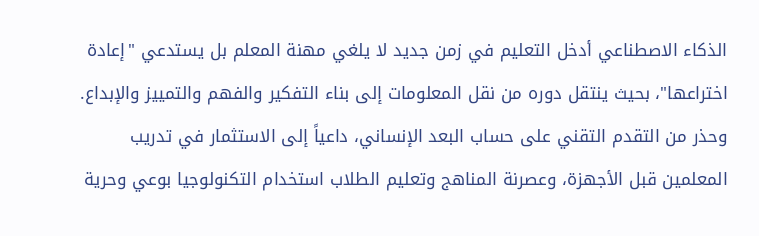الذكاء الاصطناعي أدخل التعليم في زمن جديد لا يلغي مهنة المعلم بل يستدعي "إعادة اختراعها"، بحيث ينتقل دوره من نقل المعلومات إلى بناء التفكير والفهم والتمييز والإبداع. وحذر من التقدم التقني على حساب البعد الإنساني، داعياً إلى الاستثمار في تدريب المعلمين قبل الأجهزة، وعصرنة المناهج وتعليم الطلاب استخدام التكنولوجيا بوعي وحرية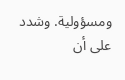ومسؤولية. وشدد على أن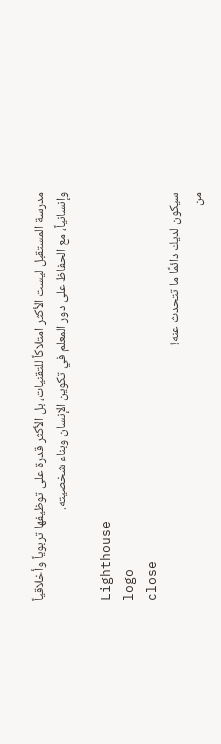مدرسة المستقبل ليست الأكثر امتلاكاً للتقنيات، بل الأكثر قدرة على توظيفها تربوياً وأخلاقياً وإنسانياً، مع الحفاظ على دور المعلم في تكوين الإنسان وبناء شخصيته.

Lighthouse
logo
close
سيكون لديك دائمًا ما تتحدث عنه!
من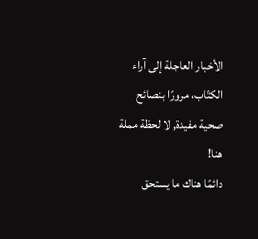الأخبار العاجلة إلى آراء الكتّاب، مرورًا بنصائح صحية مفيدة, لا لحظة مملة هنا!
دائمًا هناك ما يستحق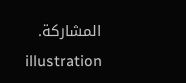المشاركة.
illustration